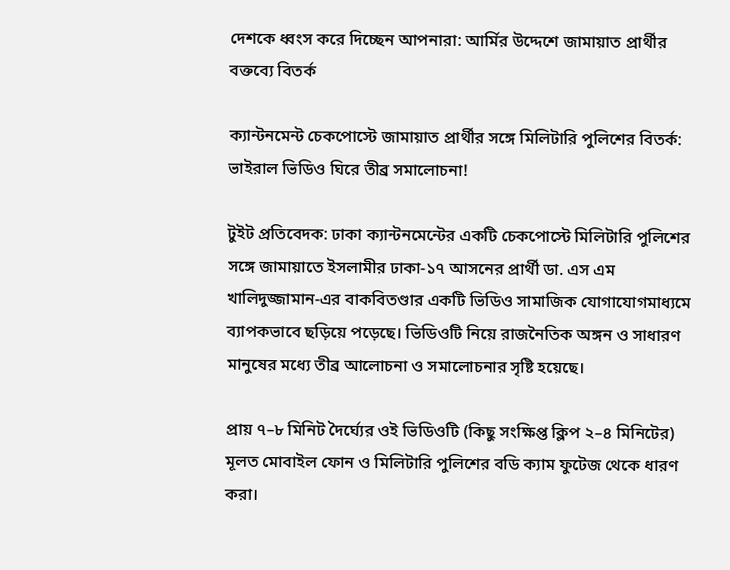দেশকে ধ্বংস করে দিচ্ছেন আপনারা: আর্মির উদ্দেশে জামায়াত প্রার্থীর বক্তব্যে বিতর্ক

ক্যান্টনমেন্ট চেকপোস্টে জামায়াত প্রার্থীর সঙ্গে মিলিটারি পুলিশের বিতর্ক: ভাইরাল ভিডিও ঘিরে তীব্র সমালোচনা!

টুইট প্রতি‌বেদক: ঢাকা ক্যান্টনমেন্টের একটি চেকপোস্টে মিলিটারি পুলিশের সঙ্গে জামায়াতে ইসলামীর ঢাকা-১৭ আসনের প্রার্থী ডা. এস এম খালিদুজ্জামান-এর বাকবিতণ্ডার একটি ভিডিও সামাজিক যোগাযোগমাধ্যমে ব্যাপকভাবে ছড়িয়ে পড়েছে। ভিডিওটি নিয়ে রাজনৈতিক অঙ্গন ও সাধারণ মানুষের মধ্যে তীব্র আলোচনা ও সমালোচনার সৃষ্টি হয়েছে।

প্রায় ৭–৮ মিনিট দৈর্ঘ্যের ওই ভিডিওটি (কিছু সংক্ষিপ্ত ক্লিপ ২–৪ মিনিটের) মূলত মোবাইল ফোন ও মিলিটারি পুলিশের বডি ক্যাম ফুটেজ থেকে ধারণ করা।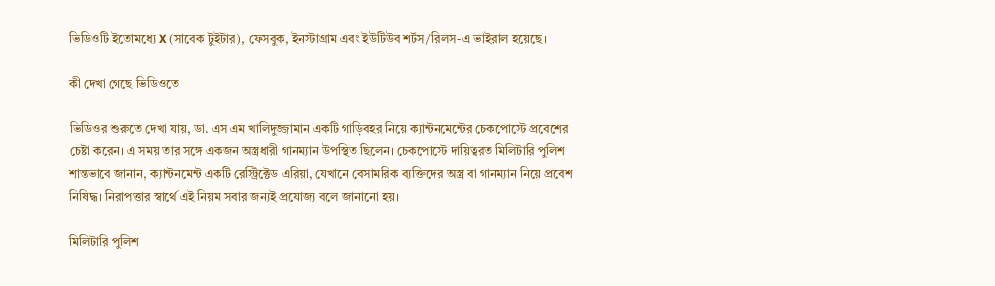ভিডিওটি ইতোমধ্যে X (সাবেক টুইটার), ফেসবুক, ইনস্টাগ্রাম এবং ইউটিউব শর্টস/রিলস-এ ভাইরাল হয়েছে।

কী দেখা গেছে ভিডিওতে

ভিডিওর শুরুতে দেখা যায়, ডা. এস এম খালিদুজ্জামান একটি গাড়িবহর নিয়ে ক্যান্টনমেন্টের চেকপোস্টে প্রবেশের চেষ্টা করেন। এ সময় তার সঙ্গে একজন অস্ত্রধারী গানম্যান উপস্থিত ছিলেন। চেকপোস্টে দায়িত্বরত মিলিটারি পুলিশ শান্তভাবে জানান, ক্যান্টনমেন্ট একটি রেস্ট্রিক্টেড এরিয়া, যেখানে বেসামরিক ব্যক্তিদের অস্ত্র বা গানম্যান নিয়ে প্রবেশ নিষিদ্ধ। নিরাপত্তার স্বার্থে এই নিয়ম সবার জন্যই প্রযোজ্য বলে জানানো হয়।

মিলিটারি পুলিশ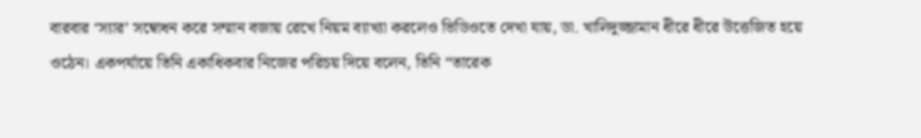বারবার ‘স্যার’ সম্বোধন করে সম্মান বজায় রেখে নিয়ম ব্যাখ্যা করলেও ভিডিওতে দেখা যায়, ডা. খালিদুজ্জামান ধীরে ধীরে উত্তেজিত হয়ে ওঠেন। একপর্যায়ে তিনি একাধিকবার নিজের পরিচয় দিয়ে বলেন, তিনি “তারেক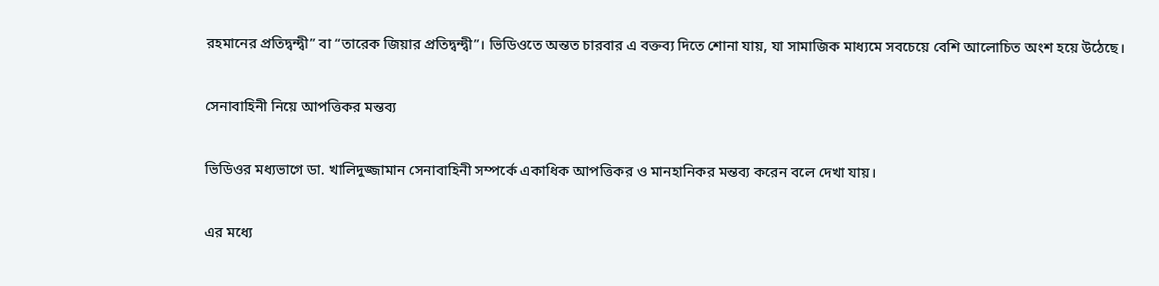রহমানের প্রতিদ্বন্দ্বী” বা “তারেক জিয়ার প্রতিদ্বন্দ্বী”। ভিডিওতে অন্তত চারবার এ বক্তব্য দিতে শোনা যায়, যা সামাজিক মাধ্যমে সবচেয়ে বেশি আলোচিত অংশ হয়ে উঠেছে।

সেনাবাহিনী নিয়ে আপত্তিকর মন্তব্য

ভিডিওর মধ্যভাগে ডা. খালিদুজ্জামান সেনাবাহিনী সম্পর্কে একাধিক আপত্তিকর ও মানহানিকর মন্তব্য করেন বলে দেখা যায়।

এর মধ্যে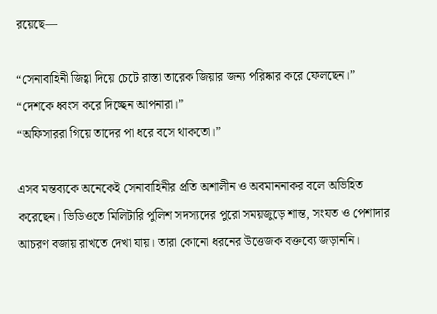রয়েছে—

“সেনাবাহিনী জিহ্বা দিয়ে চেটে রাস্তা তারেক জিয়ার জন্য পরিষ্কার করে ফেলছেন।”
“দেশকে ধ্বংস করে দিচ্ছেন আপনারা।”
“অফিসাররা গিয়ে তাদের পা ধরে বসে থাকতো।”

এসব মন্তব্যকে অনেকেই সেনাবাহিনীর প্রতি অশালীন ও অবমাননাকর বলে অভিহিত করেছেন। ভিডিওতে মিলিটারি পুলিশ সদস্যদের পুরো সময়জুড়ে শান্ত, সংযত ও পেশাদার আচরণ বজায় রাখতে দেখা যায়। তারা কোনো ধরনের উত্তেজক বক্তব্যে জড়াননি।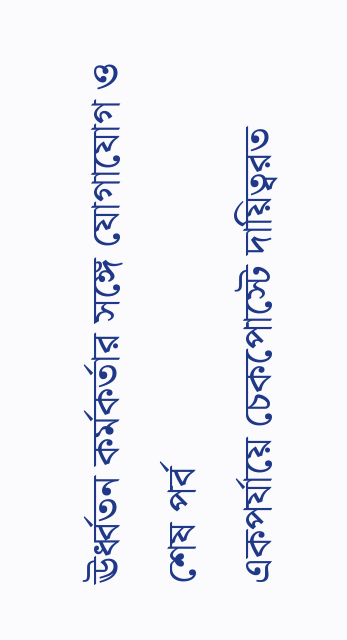ঊর্ধ্বতন কর্মকর্তার সঙ্গে যোগাযোগ ও শেষ পর্ব
একপর্যায়ে চেকপোস্টে দায়িত্বরত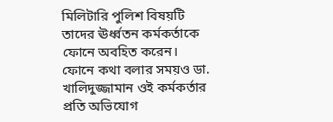মিলিটারি পুলিশ বিষয়টি তাদের ঊর্ধ্বতন কর্মকর্তাকে ফোনে অবহিত করেন। ফোনে কথা বলার সময়ও ডা. খালিদুজ্জামান ওই কর্মকর্তার প্রতি অভিযোগ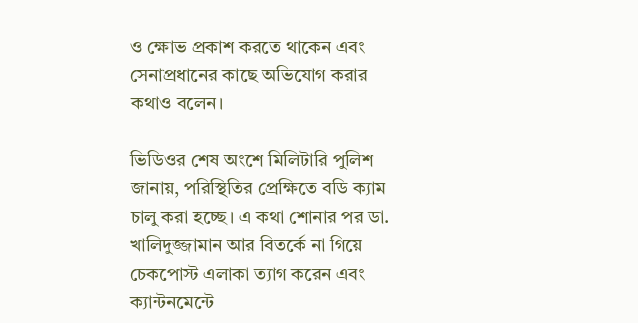ও ক্ষোভ প্রকাশ করতে থাকেন এবং সেনাপ্রধানের কাছে অভিযোগ করার কথাও বলেন।

ভিডিওর শেষ অংশে মিলিটারি পুলিশ জানায়, পরিস্থিতির প্রেক্ষিতে বডি ক্যাম চালু করা হচ্ছে। এ কথা শোনার পর ডা. খালিদুজ্জামান আর বিতর্কে না গিয়ে চেকপোস্ট এলাকা ত্যাগ করেন এবং ক্যান্টনমেন্টে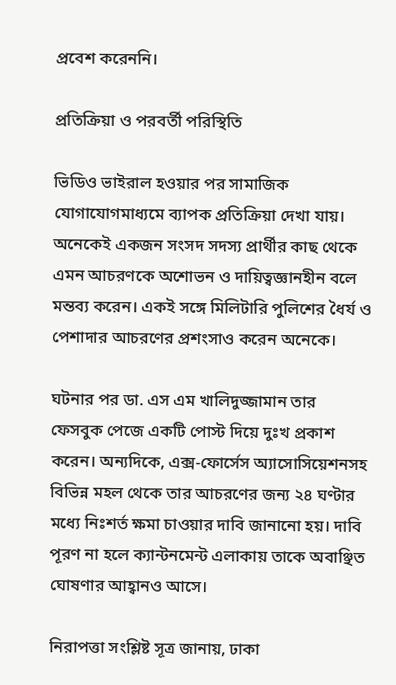প্রবেশ করেননি।

প্রতিক্রিয়া ও পরবর্তী পরিস্থিতি

ভিডিও ভাইরাল হওয়ার পর সামাজিক যোগাযোগমাধ্যমে ব্যাপক প্রতিক্রিয়া দেখা যায়। অনেকেই একজন সংসদ সদস্য প্রার্থীর কাছ থেকে এমন আচরণকে অশোভন ও দায়িত্বজ্ঞানহীন বলে মন্তব্য করেন। একই সঙ্গে মিলিটারি পুলিশের ধৈর্য ও পেশাদার আচরণের প্রশংসাও করেন অনেকে।

ঘটনার পর ডা. এস এম খালিদুজ্জামান তার ফেসবুক পেজে একটি পোস্ট দিয়ে দুঃখ প্রকাশ করেন। অন্যদিকে, এক্স-ফোর্সেস অ্যাসোসিয়েশনসহ বিভিন্ন মহল থেকে তার আচরণের জন্য ২৪ ঘণ্টার মধ্যে নিঃশর্ত ক্ষমা চাওয়ার দাবি জানানো হয়। দাবি পূরণ না হলে ক্যান্টনমেন্ট এলাকায় তাকে অবাঞ্ছিত ঘোষণার আহ্বানও আসে।

নিরাপত্তা সংশ্লিষ্ট সূত্র জানায়, ঢাকা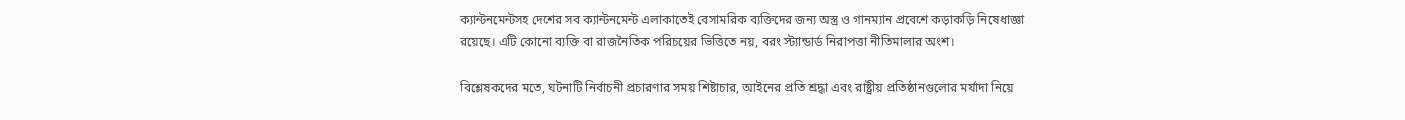ক্যান্টনমেন্টসহ দেশের সব ক্যান্টনমেন্ট এলাকাতেই বেসামরিক ব্যক্তিদের জন্য অস্ত্র ও গানম্যান প্রবেশে কড়াকড়ি নিষেধাজ্ঞা রয়েছে। এটি কোনো ব্যক্তি বা রাজনৈতিক পরিচয়ের ভিত্তিতে নয়, বরং স্ট্যান্ডার্ড নিরাপত্তা নীতিমালার অংশ।

বিশ্লেষকদের মতে, ঘটনাটি নির্বাচনী প্রচারণার সময় শিষ্টাচার, আইনের প্রতি শ্রদ্ধা এবং রাষ্ট্রীয় প্রতিষ্ঠানগুলোর মর্যাদা নিয়ে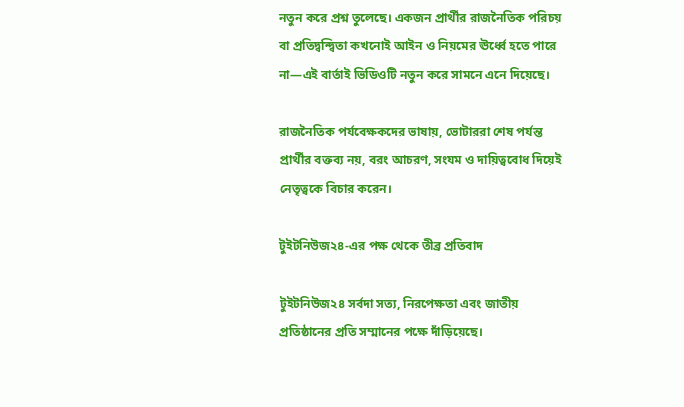নতুন করে প্রশ্ন তুলেছে। একজন প্রার্থীর রাজনৈতিক পরিচয় বা প্রতিদ্বন্দ্বিতা কখনোই আইন ও নিয়মের ঊর্ধ্বে হতে পারে না—এই বার্তাই ভিডিওটি নতুন করে সামনে এনে দিয়েছে।

রাজনৈতিক পর্যবেক্ষকদের ভাষায়, ভোটাররা শেষ পর্যন্ত প্রার্থীর বক্তব্য নয়, বরং আচরণ, সংযম ও দায়িত্ববোধ দিয়েই নেতৃত্বকে বিচার করেন।

টুইটনিউজ২৪-এর পক্ষ থেকে তীব্র প্রতিবাদ

টুইটনিউজ২৪ সর্বদা সত্য, নিরপেক্ষতা এবং জাতীয় প্রতিষ্ঠানের প্রতি সম্মানের পক্ষে দাঁড়িয়েছে।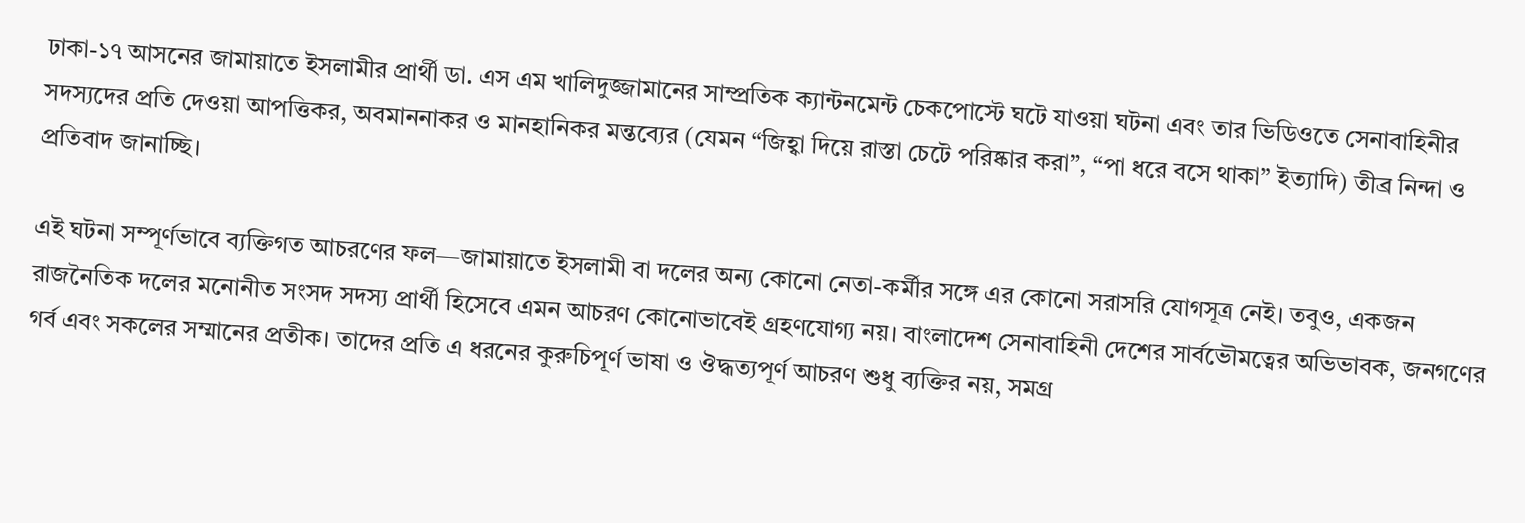ঢাকা-১৭ আসনের জামায়াতে ইসলামীর প্রার্থী ডা. এস এম খালিদুজ্জামানের সাম্প্রতিক ক্যান্টনমেন্ট চেকপোস্টে ঘটে যাওয়া ঘটনা এবং তার ভিডিওতে সেনাবাহিনীর সদস্যদের প্রতি দেওয়া আপত্তিকর, অবমাননাকর ও মানহানিকর মন্তব্যের (যেমন “জিহ্বা দিয়ে রাস্তা চেটে পরিষ্কার করা”, “পা ধরে বসে থাকা” ইত্যাদি) তীব্র নিন্দা ও প্রতিবাদ জানাচ্ছি।

এই ঘটনা সম্পূর্ণভাবে ব্যক্তিগত আচরণের ফল—জামায়াতে ইসলামী বা দলের অন্য কোনো নেতা-কর্মীর সঙ্গে এর কোনো সরাসরি যোগসূত্র নেই। তবুও, একজন রাজনৈতিক দলের মনোনীত সংসদ সদস্য প্রার্থী হিসেবে এমন আচরণ কোনোভাবেই গ্রহণযোগ্য নয়। বাংলাদেশ সেনাবাহিনী দেশের সার্বভৌমত্বের অভিভাবক, জনগণের গর্ব এবং সকলের সম্মানের প্রতীক। তাদের প্রতি এ ধরনের কুরুচিপূর্ণ ভাষা ও ঔদ্ধত্যপূর্ণ আচরণ শুধু ব্যক্তির নয়, সমগ্র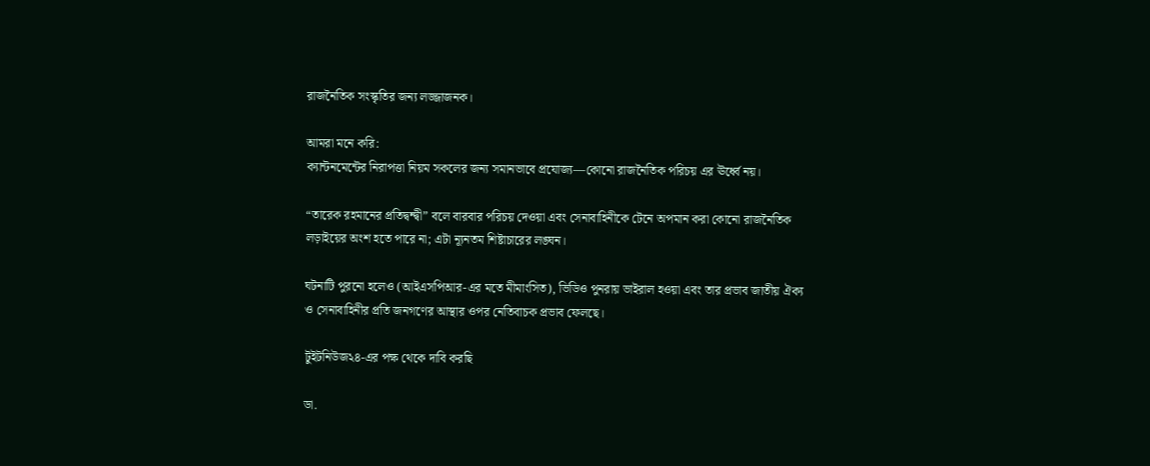রাজনৈতিক সংস্কৃতির জন্য লজ্জাজনক।

আমরা মনে করি:
ক্যান্টনমেন্টের নিরাপত্তা নিয়ম সকলের জন্য সমানভাবে প্রযোজ্য—কোনো রাজনৈতিক পরিচয় এর ঊর্ধ্বে নয়।

“তারেক রহমানের প্রতিদ্বন্দ্বী” বলে বারবার পরিচয় দেওয়া এবং সেনাবাহিনীকে টেনে অপমান করা কোনো রাজনৈতিক লড়াইয়ের অংশ হতে পারে না; এটা ন্যূনতম শিষ্টাচারের লঙ্ঘন।

ঘটনাটি পুরনো হলেও (আইএসপিআর-এর মতে মীমাংসিত), ভিডিও পুনরায় ভাইরাল হওয়া এবং তার প্রভাব জাতীয় ঐক্য ও সেনাবাহিনীর প্রতি জনগণের আস্থার ওপর নেতিবাচক প্রভাব ফেলছে।

টুইটনিউজ২৪-এর পক্ষ থেকে দাবি করছি

ডা.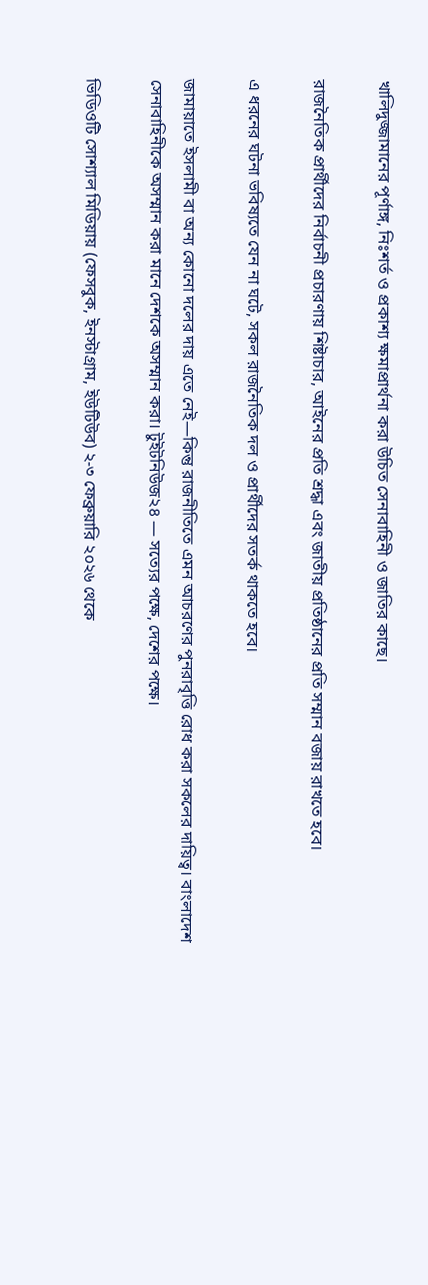খালিদুজ্জামানের পূর্ণাঙ্গ, নিঃশর্ত ও প্রকাশ্য ক্ষমাপ্রার্থনা করা উচিত সেনাবাহিনী ও জাতির কাছে।

রাজনৈতিক প্রার্থীদের নির্বাচনী প্রচারণায় শিষ্টাচার, আইনের প্রতি শ্রদ্ধা এবং জাতীয় প্রতিষ্ঠানের প্রতি সম্মান বজায় রাখতে হবে।

এ ধরনের ঘটনা ভবিষ্যতে যেন না ঘটে, সকল রাজনৈতিক দল ও প্রার্থীদের সতর্ক থাকতে হবে।

জামায়াতে ইসলামী বা অন্য কোনো দলের দায় এতে নেই—কিন্তু রাজনীতিতে এমন আচরণের পুনরাবৃত্তি রোধ করা সকলের দায়িত্ব। বাংলাদেশ সেনাবাহিনীকে অসম্মান করা মানে দেশকে অসম্মান করা। টুইটনিউজ২৪ — সত্যের পক্ষে, দেশের পক্ষে।

ভিডিওটি সোশ্যাল মিডিয়ায় (ফেসবুক, ইনস্টাগ্রাম, ইউটিউব) ২-৩ ফেব্রুয়ারি ২০২৬ থেকে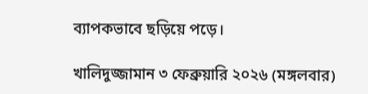ব্যাপকভাবে ছড়িয়ে পড়ে।

খালিদুজ্জামান ৩ ফেব্রুয়ারি ২০২৬ (মঙ্গলবার)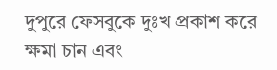দুপুরে ফেসবুকে দুঃখ প্রকাশ করে ক্ষমা চান এবং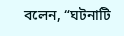বলেন, “ঘটনাটি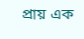প্রায় এক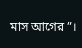মাস আগের”।